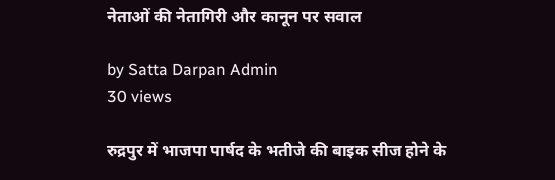नेताओं की नेतागिरी और कानून पर सवाल

by Satta Darpan Admin
30 views

रुद्रपुर में भाजपा पार्षद के भतीजे की बाइक सीज होने के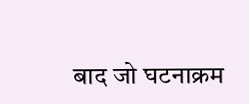बाद जो घटनाक्रम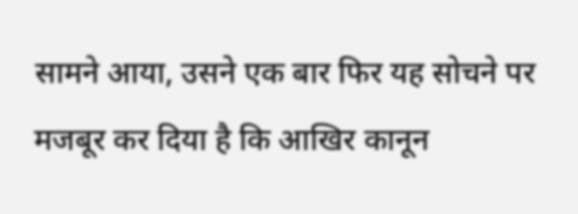सामने आया, उसने एक बार फिर यह सोचने पर मजबूर कर दिया है कि आखिर कानून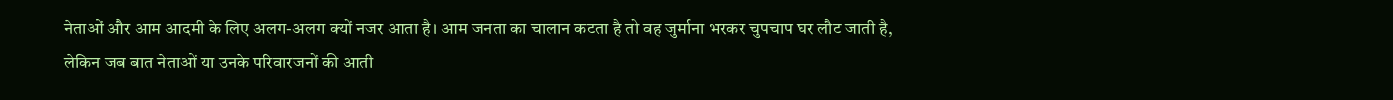नेताओं और आम आदमी के लिए अलग-अलग क्यों नजर आता है। आम जनता का चालान कटता है तो वह जुर्माना भरकर चुपचाप घर लौट जाती है, लेकिन जब बात नेताओं या उनके परिवारजनों की आती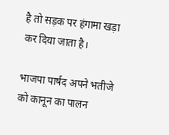है तो सड़क पर हंगामा खड़ा कर दिया जाता है।

भाजपा पार्षद अपने भतीजे को कानून का पालन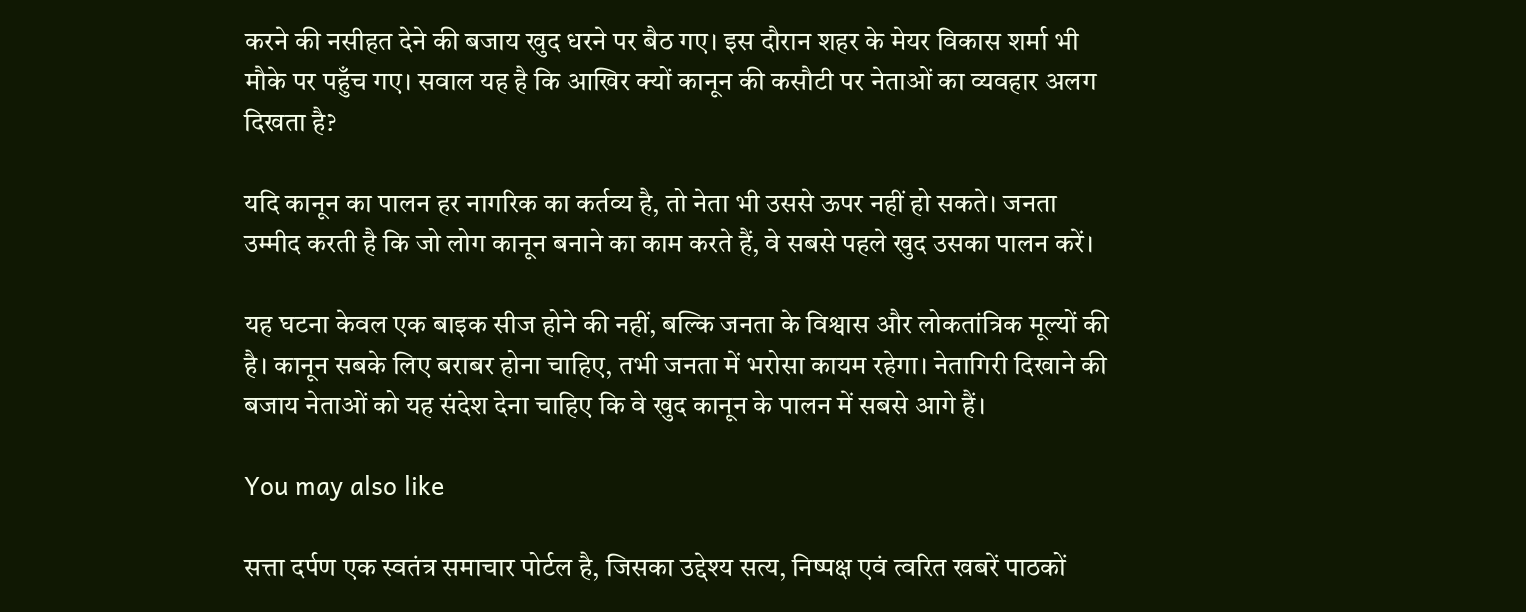करने की नसीहत देने की बजाय खुद धरने पर बैठ गए। इस दौरान शहर के मेयर विकास शर्मा भी मौके पर पहुँच गए। सवाल यह है कि आखिर क्यों कानून की कसौटी पर नेताओं का व्यवहार अलग दिखता है?

यदि कानून का पालन हर नागरिक का कर्तव्य है, तो नेता भी उससे ऊपर नहीं हो सकते। जनता उम्मीद करती है कि जो लोग कानून बनाने का काम करते हैं, वे सबसे पहले खुद उसका पालन करें।

यह घटना केवल एक बाइक सीज होने की नहीं, बल्कि जनता के विश्वास और लोकतांत्रिक मूल्यों की है। कानून सबके लिए बराबर होना चाहिए, तभी जनता में भरोसा कायम रहेगा। नेतागिरी दिखाने की बजाय नेताओं को यह संदेश देना चाहिए कि वे खुद कानून के पालन में सबसे आगे हैं।

You may also like

सत्ता दर्पण एक स्वतंत्र समाचार पोर्टल है, जिसका उद्देश्य सत्य, निष्पक्ष एवं त्वरित खबरें पाठकों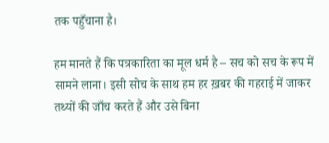तक पहुँचाना है।

हम मानते हैं कि पत्रकारिता का मूल धर्म है – सच को सच के रूप में सामने लाना। इसी सोच के साथ हम हर ख़बर की गहराई में जाकर तथ्यों की जाँच करते हैं और उसे बिना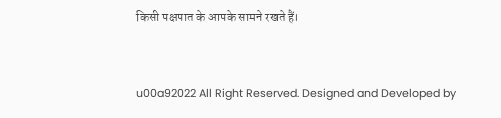किसी पक्षपात के आपके सामने रखते हैं।



u00a92022 All Right Reserved. Designed and Developed by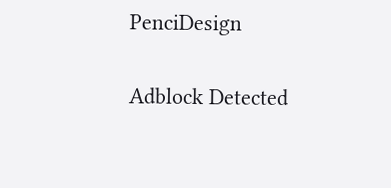PenciDesign

Adblock Detected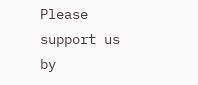Please support us by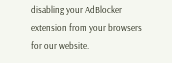disabling your AdBlocker extension from your browsers for our website.